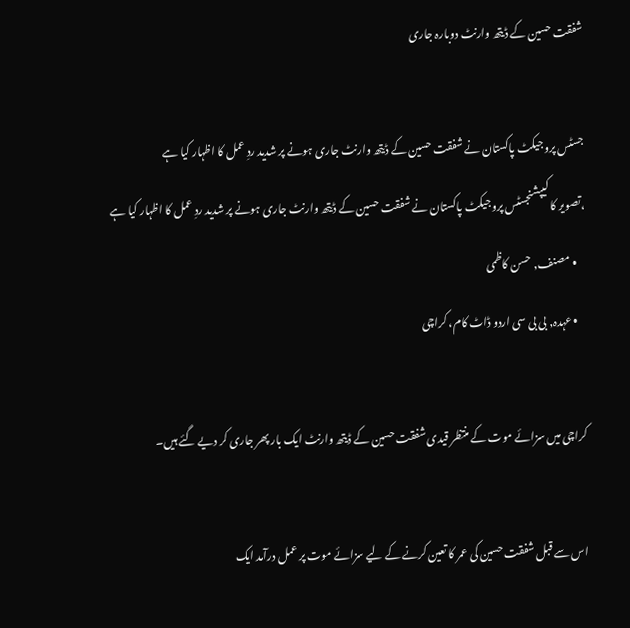شفقت حسین کے ڈیتھ وارنٹ دوبارہ جاری

جسٹس پروجیکٹ پاکستان نے شفقت حسین کے ڈیتھ وارنٹ جاری ہونے پر شدید ردِ عمل کا اظہار کیا ہے
،تصویر کا کیپشنجسٹس پروجیکٹ پاکستان نے شفقت حسین کے ڈیتھ وارنٹ جاری ہونے پر شدید ردِ عمل کا اظہار کیا ہے
    • مصنف, حسن کاظمی
    • عہدہ, بی بی سی اردو ڈاٹ کام، کراچی

کراچی میں سزائے موت کے منتظر قیدی شفقت حسین کے ڈیتھ وارنٹ ایک بار پھر جاری کر دیے گئے ہیں۔

اس سے قبل شفقت حسین کی عمر کا تعین کرنے کے لیے سزائے موت پر عمل درآمد ایک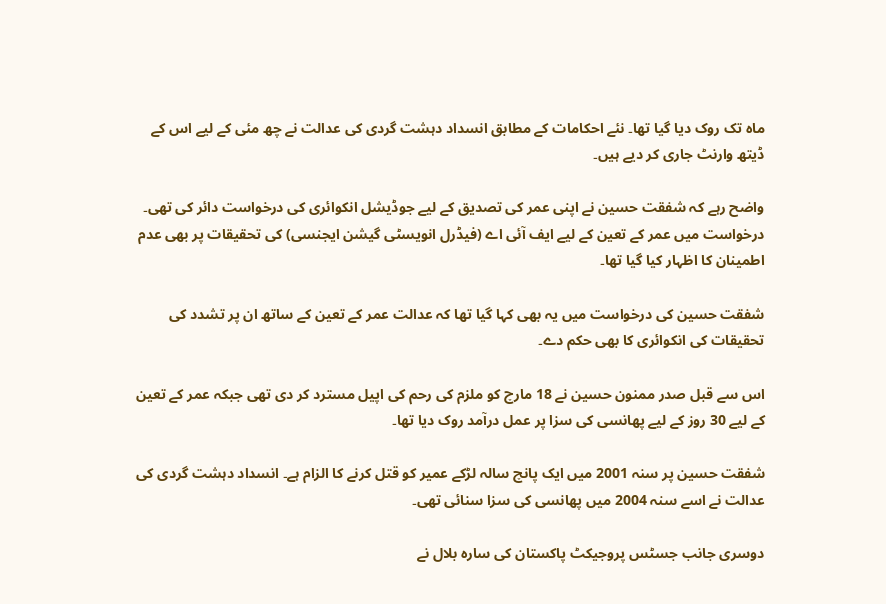ماہ تک روک دیا گیا تھا۔ نئے احکامات کے مطابق انسداد دہشت گردی کی عدالت نے چھ مئی کے لیے اس کے ڈیتھ وارنٹ جاری کر دیے ہیں۔

واضح رہے کہ شفقت حسین نے اپنی عمر کی تصدیق کے لیے جوڈیشل انکوائری کی درخواست دائر کی تھی۔ درخواست میں عمر کے تعین کے لیے ایف آئی اے (فیڈرل انویسٹی گیشن ایجنسی) کی تحقیقات پر بھی عدم اطمینان کا اظہار کیا گیا تھا۔

شفقت حسین کی درخواست میں یہ بھی کہا گیا تھا کہ عدالت عمر کے تعین کے ساتھ ان پر تشدد کی تحقیقات کی انکوائری کا بھی حکم دے۔

اس سے قبل صدر ممنون حسین نے 18 مارچ کو ملزم کی رحم کی اپیل مسترد کر دی تھی جبکہ عمر کے تعین کے لیے 30 روز کے لیے پھانسی کی سزا پر عمل درآمد روک دیا تھا۔

شفقت حسین پر سنہ 2001 میں ایک پانچ سالہ لڑکے عمیر کو قتل کرنے کا الزام ہے۔ انسداد دہشت گردی کی عدالت نے اسے سنہ 2004 میں پھانسی کی سزا سنائی تھی۔

دوسری جانب جسٹس پروجیکٹ پاکستان کی سارہ بلال نے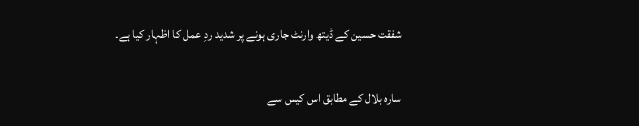شفقت حسین کے ڈیتھ وارنٹ جاری ہونے پر شدید ردِ عمل کا اظہار کیا ہے۔

سارہ بلال کے مطابق اس کیس سے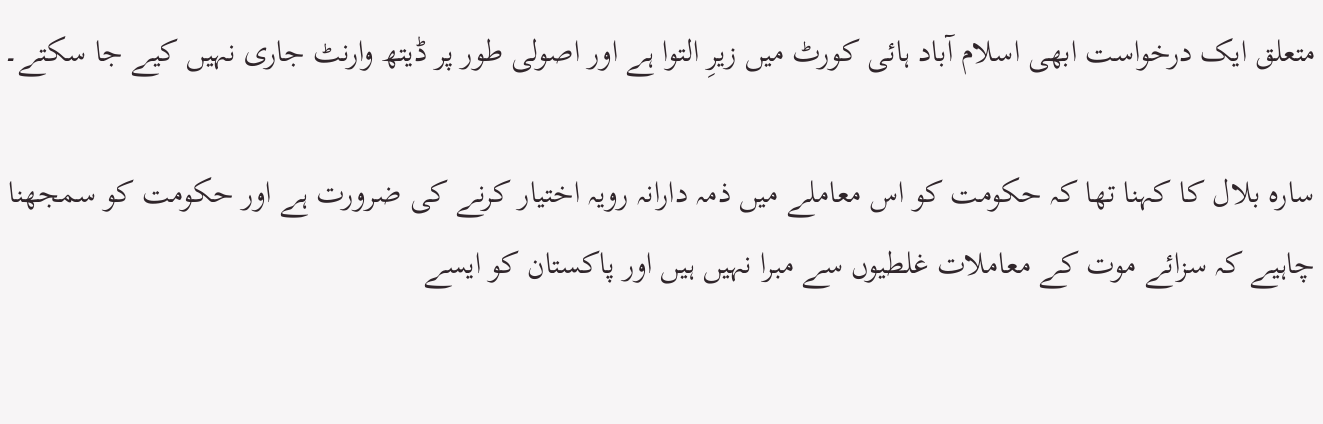متعلق ایک درخواست ابھی اسلام آباد ہائی کورٹ میں زیرِ التوا ہے اور اصولی طور پر ڈیتھ وارنٹ جاری نہیں کیے جا سکتے۔

سارہ بلال کا کہنا تھا کہ حکومت کو اس معاملے میں ذمہ دارانہ رویہ اختیار کرنے کی ضرورت ہے اور حکومت کو سمجھنا چاہیے کہ سزائے موت کے معاملات غلطیوں سے مبرا نہیں ہیں اور پاکستان کو ایسے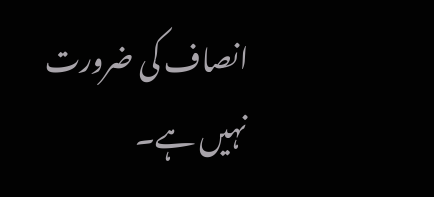انصاف کی ضرورت نہیں ہے۔